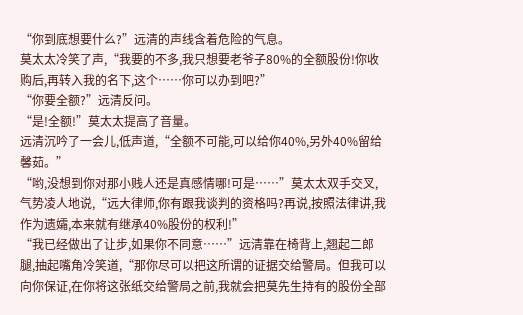“你到底想要什么?”远清的声线含着危险的气息。
莫太太冷笑了声,“我要的不多,我只想要老爷子80%的全额股份!你收购后,再转入我的名下,这个……你可以办到吧?”
“你要全额?”远清反问。
“是!全额!”莫太太提高了音量。
远清沉吟了一会儿,低声道,“全额不可能,可以给你40%,另外40%留给馨茹。”
“哟,没想到你对那小贱人还是真感情哪!可是……”莫太太双手交叉,气势凌人地说,“远大律师,你有跟我谈判的资格吗?再说,按照法律讲,我作为遗孀,本来就有继承40%股份的权利!”
“我已经做出了让步,如果你不同意……”远清靠在椅背上,翘起二郎腿,抽起嘴角冷笑道,“那你尽可以把这所谓的证据交给警局。但我可以向你保证,在你将这张纸交给警局之前,我就会把莫先生持有的股份全部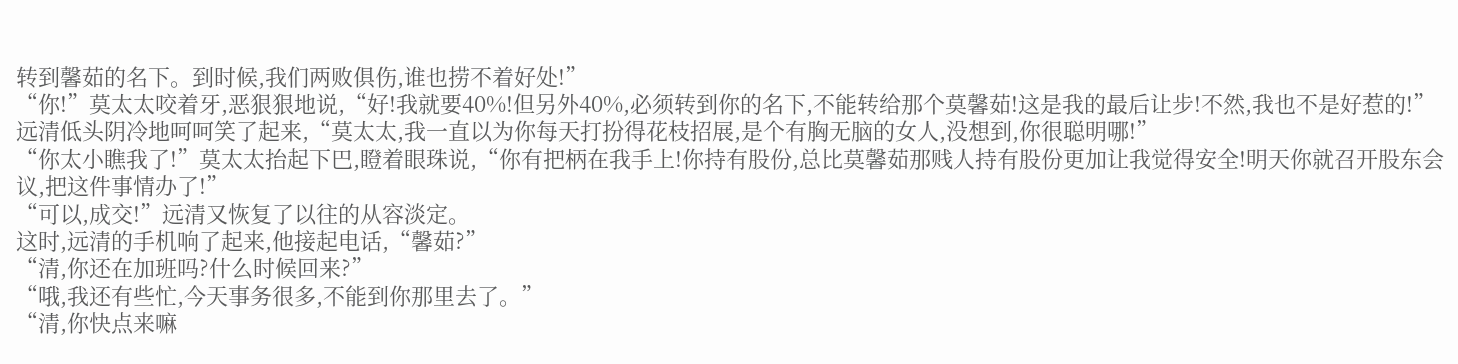转到馨茹的名下。到时候,我们两败俱伤,谁也捞不着好处!”
“你!”莫太太咬着牙,恶狠狠地说,“好!我就要40%!但另外40%,必须转到你的名下,不能转给那个莫馨茹!这是我的最后让步!不然,我也不是好惹的!”
远清低头阴冷地呵呵笑了起来,“莫太太,我一直以为你每天打扮得花枝招展,是个有胸无脑的女人,没想到,你很聪明哪!”
“你太小瞧我了!”莫太太抬起下巴,瞪着眼珠说,“你有把柄在我手上!你持有股份,总比莫馨茹那贱人持有股份更加让我觉得安全!明天你就召开股东会议,把这件事情办了!”
“可以,成交!”远清又恢复了以往的从容淡定。
这时,远清的手机响了起来,他接起电话,“馨茹?”
“清,你还在加班吗?什么时候回来?”
“哦,我还有些忙,今天事务很多,不能到你那里去了。”
“清,你快点来嘛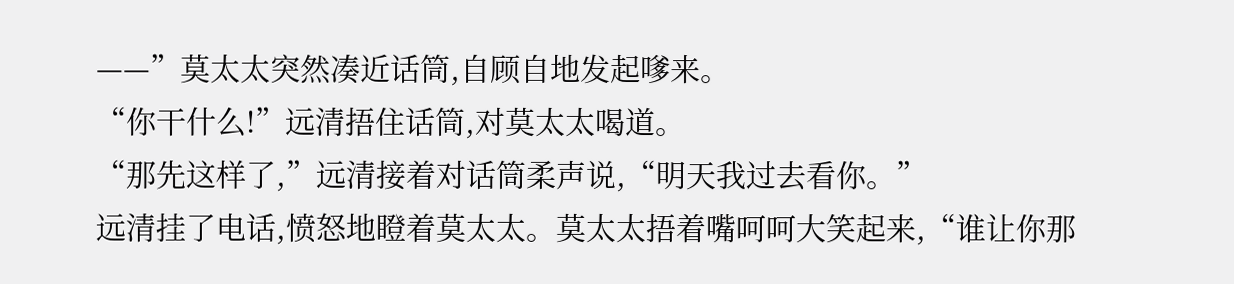——”莫太太突然凑近话筒,自顾自地发起嗲来。
“你干什么!”远清捂住话筒,对莫太太喝道。
“那先这样了,”远清接着对话筒柔声说,“明天我过去看你。”
远清挂了电话,愤怒地瞪着莫太太。莫太太捂着嘴呵呵大笑起来,“谁让你那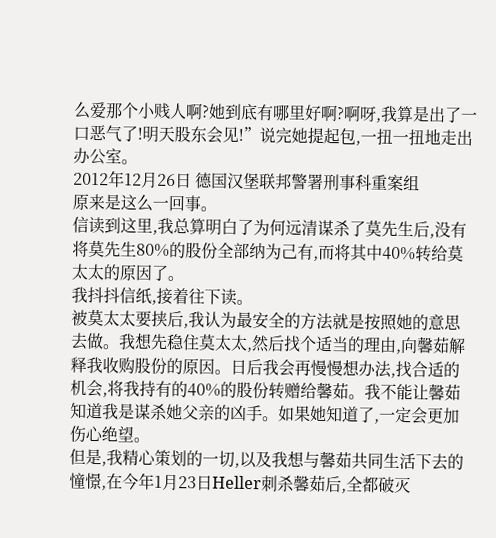么爱那个小贱人啊?她到底有哪里好啊?啊呀,我算是出了一口恶气了!明天股东会见!”说完她提起包,一扭一扭地走出办公室。
2012年12月26日 德国汉堡联邦警署刑事科重案组
原来是这么一回事。
信读到这里,我总算明白了为何远清谋杀了莫先生后,没有将莫先生80%的股份全部纳为己有,而将其中40%转给莫太太的原因了。
我抖抖信纸,接着往下读。
被莫太太要挟后,我认为最安全的方法就是按照她的意思去做。我想先稳住莫太太,然后找个适当的理由,向馨茹解释我收购股份的原因。日后我会再慢慢想办法,找合适的机会,将我持有的40%的股份转赠给馨茹。我不能让馨茹知道我是谋杀她父亲的凶手。如果她知道了,一定会更加伤心绝望。
但是,我精心策划的一切,以及我想与馨茹共同生活下去的憧憬,在今年1月23日Heller刺杀馨茹后,全都破灭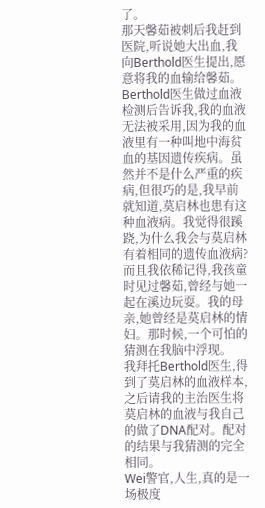了。
那天馨茹被刺后我赶到医院,听说她大出血,我向Berthold医生提出,愿意将我的血输给馨茹。Berthold医生做过血液检测后告诉我,我的血液无法被采用,因为我的血液里有一种叫地中海贫血的基因遗传疾病。虽然并不是什么严重的疾病,但很巧的是,我早前就知道,莫启林也患有这种血液病。我觉得很蹊跷,为什么我会与莫启林有着相同的遗传血液病?而且我依稀记得,我孩童时见过馨茹,曾经与她一起在溪边玩耍。我的母亲,她曾经是莫启林的情妇。那时候,一个可怕的猜测在我脑中浮现。
我拜托Berthold医生,得到了莫启林的血液样本,之后请我的主治医生将莫启林的血液与我自己的做了DNA配对。配对的结果与我猜测的完全相同。
Wei警官,人生,真的是一场极度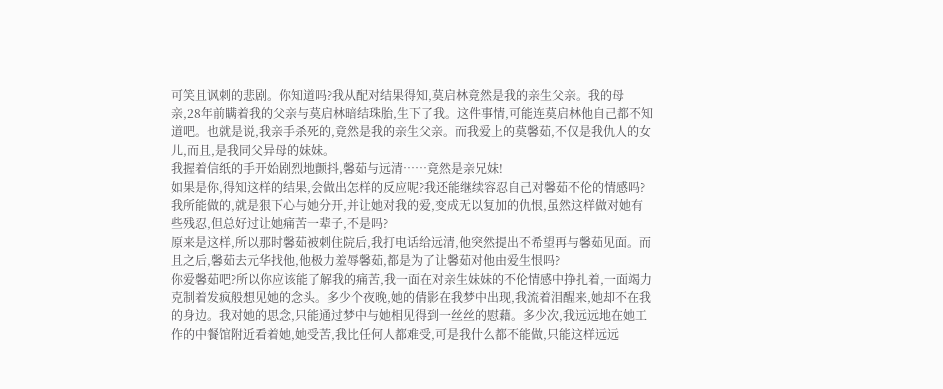可笑且讽刺的悲剧。你知道吗?我从配对结果得知,莫启林竟然是我的亲生父亲。我的母亲,28年前瞒着我的父亲与莫启林暗结珠胎,生下了我。这件事情,可能连莫启林他自己都不知道吧。也就是说,我亲手杀死的,竟然是我的亲生父亲。而我爱上的莫馨茹,不仅是我仇人的女儿,而且,是我同父异母的妹妹。
我握着信纸的手开始剧烈地颤抖,馨茹与远清……竟然是亲兄妹!
如果是你,得知这样的结果,会做出怎样的反应呢?我还能继续容忍自己对馨茹不伦的情感吗?我所能做的,就是狠下心与她分开,并让她对我的爱,变成无以复加的仇恨,虽然这样做对她有些残忍,但总好过让她痛苦一辈子,不是吗?
原来是这样,所以那时馨茹被刺住院后,我打电话给远清,他突然提出不希望再与馨茹见面。而且之后,馨茹去元华找他,他极力羞辱馨茹,都是为了让馨茹对他由爱生恨吗?
你爱馨茹吧?所以你应该能了解我的痛苦,我一面在对亲生妹妹的不伦情感中挣扎着,一面竭力克制着发疯般想见她的念头。多少个夜晚,她的倩影在我梦中出现,我流着泪醒来,她却不在我的身边。我对她的思念,只能通过梦中与她相见得到一丝丝的慰藉。多少次,我远远地在她工作的中餐馆附近看着她,她受苦,我比任何人都难受,可是我什么都不能做,只能这样远远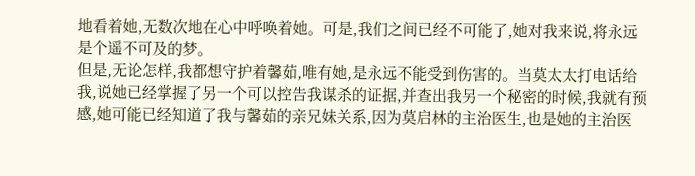地看着她,无数次地在心中呼唤着她。可是,我们之间已经不可能了,她对我来说,将永远是个遥不可及的梦。
但是,无论怎样,我都想守护着馨茹,唯有她,是永远不能受到伤害的。当莫太太打电话给我,说她已经掌握了另一个可以控告我谋杀的证据,并查出我另一个秘密的时候,我就有预感,她可能已经知道了我与馨茹的亲兄妹关系,因为莫启林的主治医生,也是她的主治医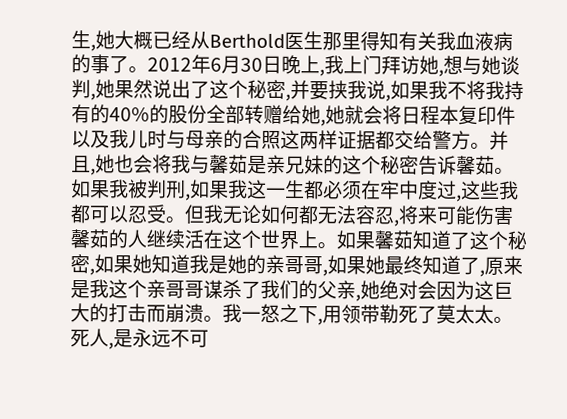生,她大概已经从Berthold医生那里得知有关我血液病的事了。2012年6月30日晚上,我上门拜访她,想与她谈判,她果然说出了这个秘密,并要挟我说,如果我不将我持有的40%的股份全部转赠给她,她就会将日程本复印件以及我儿时与母亲的合照这两样证据都交给警方。并且,她也会将我与馨茹是亲兄妹的这个秘密告诉馨茹。如果我被判刑,如果我这一生都必须在牢中度过,这些我都可以忍受。但我无论如何都无法容忍,将来可能伤害馨茹的人继续活在这个世界上。如果馨茹知道了这个秘密,如果她知道我是她的亲哥哥,如果她最终知道了,原来是我这个亲哥哥谋杀了我们的父亲,她绝对会因为这巨大的打击而崩溃。我一怒之下,用领带勒死了莫太太。死人,是永远不可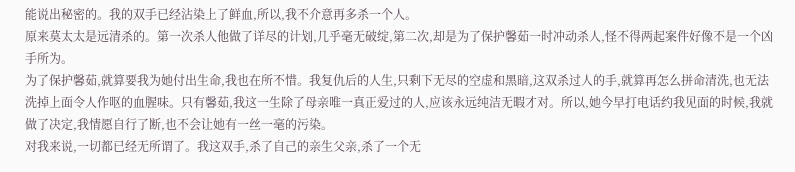能说出秘密的。我的双手已经沾染上了鲜血,所以,我不介意再多杀一个人。
原来莫太太是远清杀的。第一次杀人他做了详尽的计划,几乎毫无破绽,第二次,却是为了保护馨茹一时冲动杀人,怪不得两起案件好像不是一个凶手所为。
为了保护馨茹,就算要我为她付出生命,我也在所不惜。我复仇后的人生,只剩下无尽的空虚和黑暗,这双杀过人的手,就算再怎么拼命清洗,也无法洗掉上面令人作呕的血腥味。只有馨茹,我这一生除了母亲唯一真正爱过的人,应该永远纯洁无暇才对。所以,她今早打电话约我见面的时候,我就做了决定,我情愿自行了断,也不会让她有一丝一毫的污染。
对我来说,一切都已经无所谓了。我这双手,杀了自己的亲生父亲,杀了一个无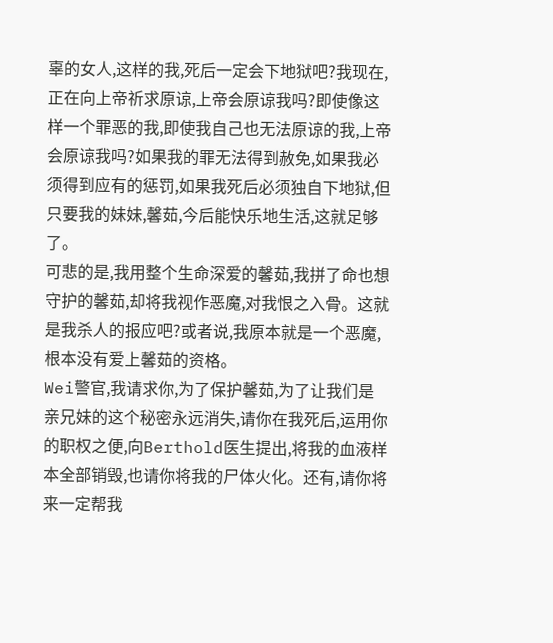辜的女人,这样的我,死后一定会下地狱吧?我现在,正在向上帝祈求原谅,上帝会原谅我吗?即使像这样一个罪恶的我,即使我自己也无法原谅的我,上帝会原谅我吗?如果我的罪无法得到赦免,如果我必须得到应有的惩罚,如果我死后必须独自下地狱,但只要我的妹妹,馨茹,今后能快乐地生活,这就足够了。
可悲的是,我用整个生命深爱的馨茹,我拼了命也想守护的馨茹,却将我视作恶魔,对我恨之入骨。这就是我杀人的报应吧?或者说,我原本就是一个恶魔,根本没有爱上馨茹的资格。
Wei警官,我请求你,为了保护馨茹,为了让我们是亲兄妹的这个秘密永远消失,请你在我死后,运用你的职权之便,向Berthold医生提出,将我的血液样本全部销毁,也请你将我的尸体火化。还有,请你将来一定帮我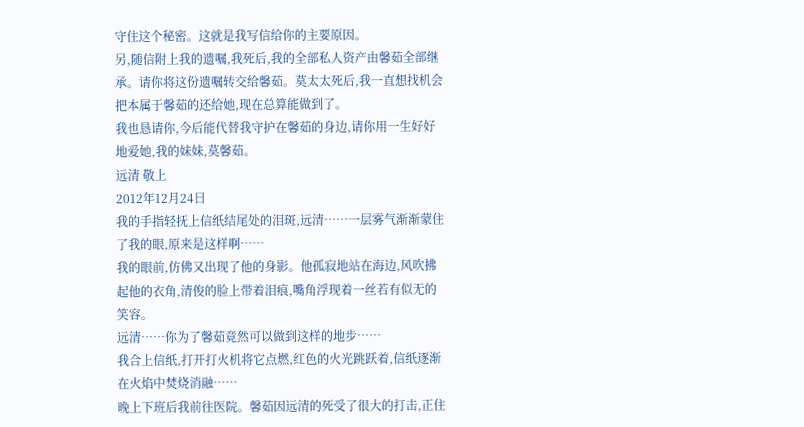守住这个秘密。这就是我写信给你的主要原因。
另,随信附上我的遗嘱,我死后,我的全部私人资产由馨茹全部继承。请你将这份遗嘱转交给馨茹。莫太太死后,我一直想找机会把本属于馨茹的还给她,现在总算能做到了。
我也恳请你,今后能代替我守护在馨茹的身边,请你用一生好好地爱她,我的妹妹,莫馨茹。
远清 敬上
2012年12月24日
我的手指轻抚上信纸结尾处的泪斑,远清……一层雾气渐渐蒙住了我的眼,原来是这样啊……
我的眼前,仿佛又出现了他的身影。他孤寂地站在海边,风吹拂起他的衣角,清俊的脸上带着泪痕,嘴角浮现着一丝若有似无的笑容。
远清……你为了馨茹竟然可以做到这样的地步……
我合上信纸,打开打火机将它点燃,红色的火光跳跃着,信纸逐渐在火焰中焚烧消融……
晚上下班后我前往医院。馨茹因远清的死受了很大的打击,正住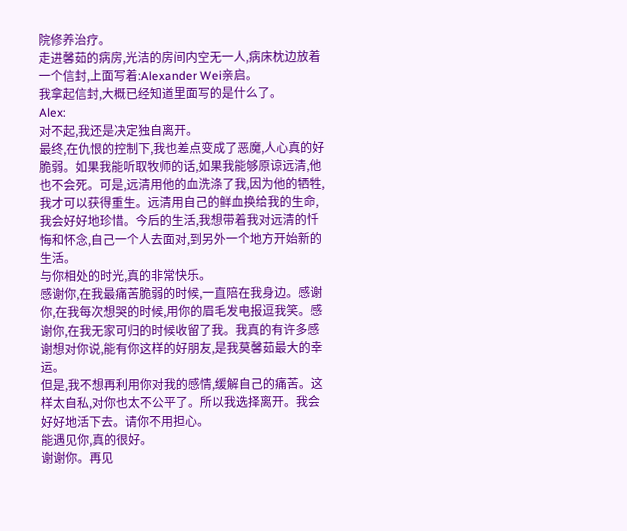院修养治疗。
走进馨茹的病房,光洁的房间内空无一人,病床枕边放着一个信封,上面写着:Alexander Wei亲启。
我拿起信封,大概已经知道里面写的是什么了。
Alex:
对不起,我还是决定独自离开。
最终,在仇恨的控制下,我也差点变成了恶魔,人心真的好脆弱。如果我能听取牧师的话,如果我能够原谅远清,他也不会死。可是,远清用他的血洗涤了我,因为他的牺牲,我才可以获得重生。远清用自己的鲜血换给我的生命,我会好好地珍惜。今后的生活,我想带着我对远清的忏悔和怀念,自己一个人去面对,到另外一个地方开始新的生活。
与你相处的时光,真的非常快乐。
感谢你,在我最痛苦脆弱的时候,一直陪在我身边。感谢你,在我每次想哭的时候,用你的眉毛发电报逗我笑。感谢你,在我无家可归的时候收留了我。我真的有许多感谢想对你说,能有你这样的好朋友,是我莫馨茹最大的幸运。
但是,我不想再利用你对我的感情,缓解自己的痛苦。这样太自私,对你也太不公平了。所以我选择离开。我会好好地活下去。请你不用担心。
能遇见你,真的很好。
谢谢你。再见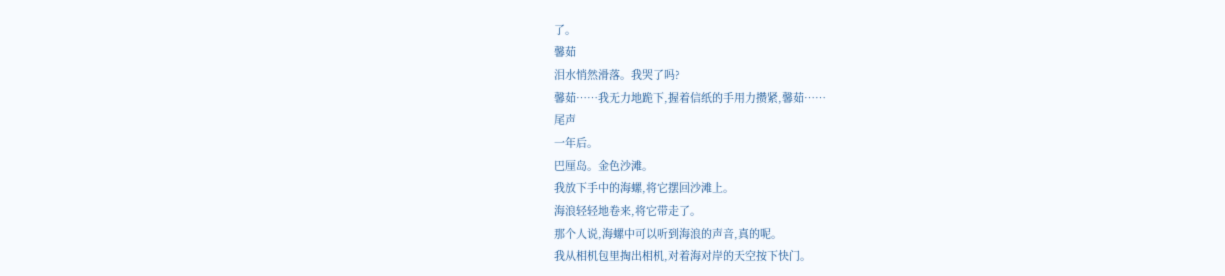了。
馨茹
泪水悄然滑落。我哭了吗?
馨茹……我无力地跪下,握着信纸的手用力攒紧,馨茹……
尾声
一年后。
巴厘岛。金色沙滩。
我放下手中的海螺,将它摆回沙滩上。
海浪轻轻地卷来,将它带走了。
那个人说,海螺中可以听到海浪的声音,真的呢。
我从相机包里掏出相机,对着海对岸的天空按下快门。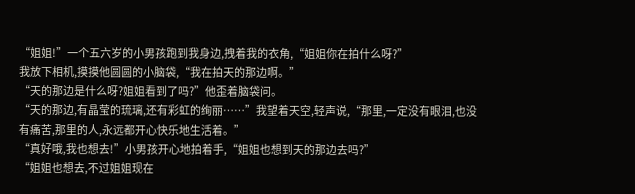“姐姐!”一个五六岁的小男孩跑到我身边,拽着我的衣角,“姐姐你在拍什么呀?”
我放下相机,摸摸他圆圆的小脑袋,“我在拍天的那边啊。”
“天的那边是什么呀?姐姐看到了吗?”他歪着脑袋问。
“天的那边,有晶莹的琉璃,还有彩虹的绚丽……”我望着天空,轻声说,“那里,一定没有眼泪,也没有痛苦,那里的人,永远都开心快乐地生活着。”
“真好哦,我也想去!”小男孩开心地拍着手,“姐姐也想到天的那边去吗?”
“姐姐也想去,不过姐姐现在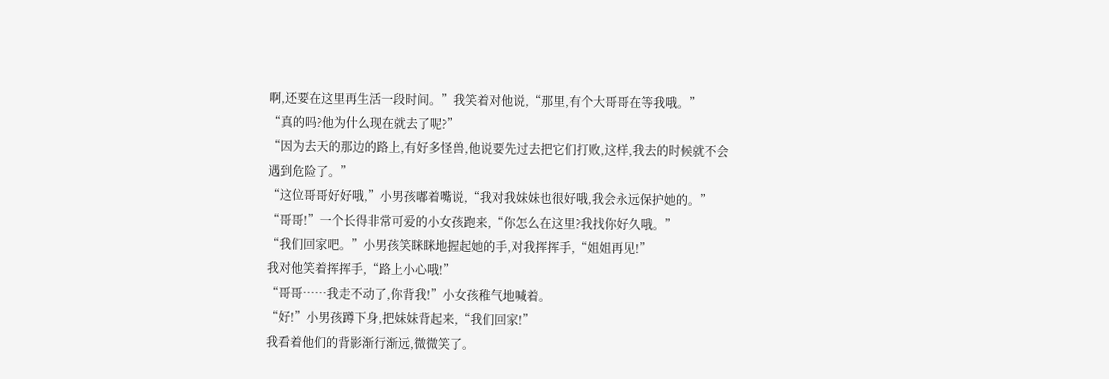啊,还要在这里再生活一段时间。”我笑着对他说,“那里,有个大哥哥在等我哦。”
“真的吗?他为什么现在就去了呢?”
“因为去天的那边的路上,有好多怪兽,他说要先过去把它们打败,这样,我去的时候就不会遇到危险了。”
“这位哥哥好好哦,”小男孩嘟着嘴说,“我对我妹妹也很好哦,我会永远保护她的。”
“哥哥!”一个长得非常可爱的小女孩跑来,“你怎么在这里?我找你好久哦。”
“我们回家吧。”小男孩笑眯眯地握起她的手,对我挥挥手,“姐姐再见!”
我对他笑着挥挥手,“路上小心哦!”
“哥哥……我走不动了,你背我!”小女孩稚气地喊着。
“好!”小男孩蹲下身,把妹妹背起来,“我们回家!”
我看着他们的背影渐行渐远,微微笑了。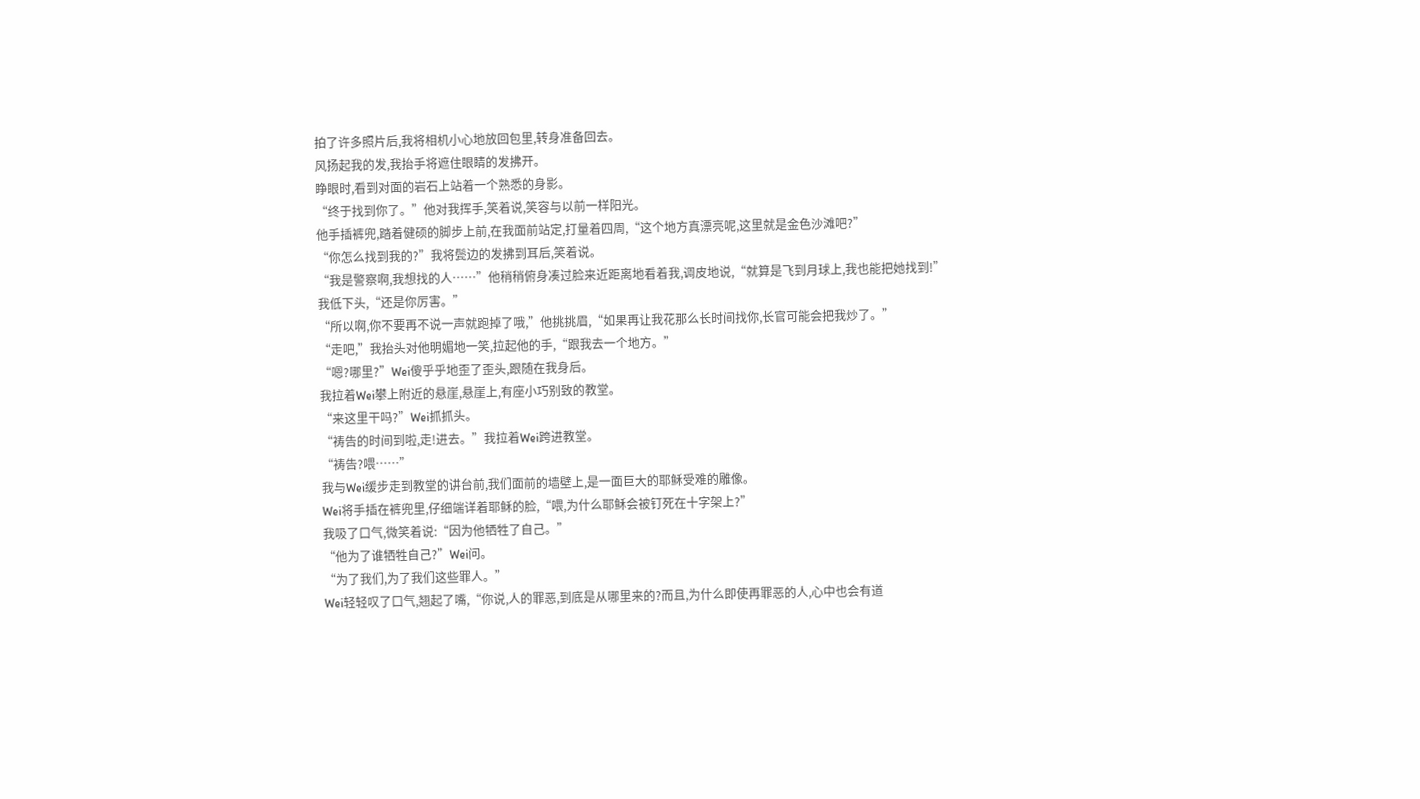拍了许多照片后,我将相机小心地放回包里,转身准备回去。
风扬起我的发,我抬手将遮住眼睛的发拂开。
睁眼时,看到对面的岩石上站着一个熟悉的身影。
“终于找到你了。”他对我挥手,笑着说,笑容与以前一样阳光。
他手插裤兜,踏着健硕的脚步上前,在我面前站定,打量着四周,“这个地方真漂亮呢,这里就是金色沙滩吧?”
“你怎么找到我的?”我将鬓边的发拂到耳后,笑着说。
“我是警察啊,我想找的人……”他稍稍俯身凑过脸来近距离地看着我,调皮地说,“就算是飞到月球上,我也能把她找到!”
我低下头,“还是你厉害。”
“所以啊,你不要再不说一声就跑掉了哦,”他挑挑眉,“如果再让我花那么长时间找你,长官可能会把我炒了。”
“走吧,”我抬头对他明媚地一笑,拉起他的手,“跟我去一个地方。”
“嗯?哪里?”Wei傻乎乎地歪了歪头,跟随在我身后。
我拉着Wei攀上附近的悬崖,悬崖上,有座小巧别致的教堂。
“来这里干吗?”Wei抓抓头。
“祷告的时间到啦,走!进去。”我拉着Wei跨进教堂。
“祷告?喂……”
我与Wei缓步走到教堂的讲台前,我们面前的墙壁上,是一面巨大的耶稣受难的雕像。
Wei将手插在裤兜里,仔细端详着耶稣的脸,“喂,为什么耶稣会被钉死在十字架上?”
我吸了口气,微笑着说:“因为他牺牲了自己。”
“他为了谁牺牲自己?”Wei问。
“为了我们,为了我们这些罪人。”
Wei轻轻叹了口气,翘起了嘴,“你说,人的罪恶,到底是从哪里来的?而且,为什么即使再罪恶的人,心中也会有道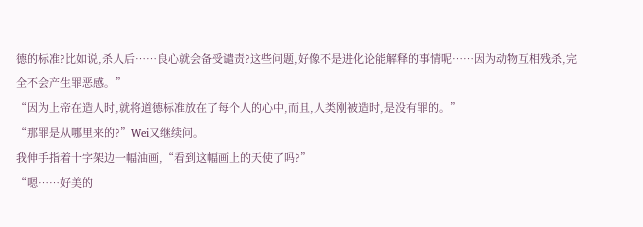德的标准?比如说,杀人后……良心就会备受谴责?这些问题,好像不是进化论能解释的事情呢……因为动物互相残杀,完全不会产生罪恶感。”
“因为上帝在造人时,就将道德标准放在了每个人的心中,而且,人类刚被造时,是没有罪的。”
“那罪是从哪里来的?”Wei又继续问。
我伸手指着十字架边一幅油画,“看到这幅画上的天使了吗?”
“嗯……好美的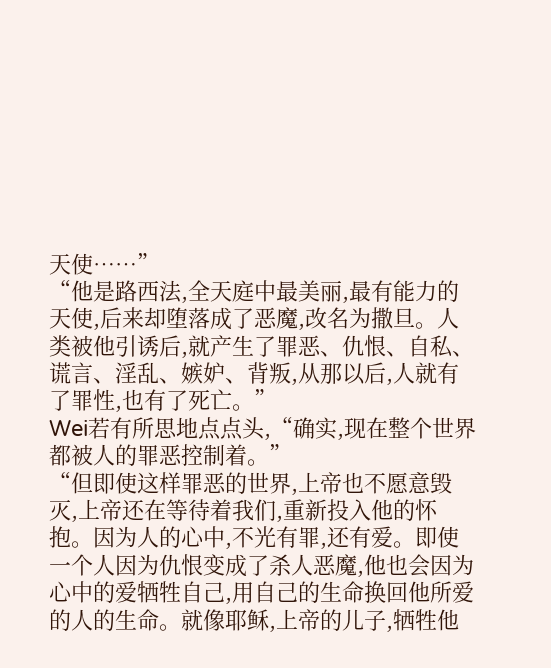天使……”
“他是路西法,全天庭中最美丽,最有能力的天使,后来却堕落成了恶魔,改名为撒旦。人类被他引诱后,就产生了罪恶、仇恨、自私、谎言、淫乱、嫉妒、背叛,从那以后,人就有了罪性,也有了死亡。”
Wei若有所思地点点头,“确实,现在整个世界都被人的罪恶控制着。”
“但即使这样罪恶的世界,上帝也不愿意毁灭,上帝还在等待着我们,重新投入他的怀抱。因为人的心中,不光有罪,还有爱。即使一个人因为仇恨变成了杀人恶魔,他也会因为心中的爱牺牲自己,用自己的生命换回他所爱的人的生命。就像耶稣,上帝的儿子,牺牲他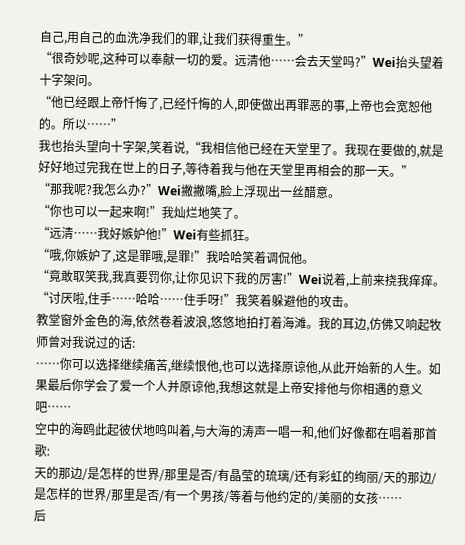自己,用自己的血洗净我们的罪,让我们获得重生。”
“很奇妙呢,这种可以奉献一切的爱。远清他……会去天堂吗?”Wei抬头望着十字架问。
“他已经跟上帝忏悔了,已经忏悔的人,即使做出再罪恶的事,上帝也会宽恕他的。所以……”
我也抬头望向十字架,笑着说,“我相信他已经在天堂里了。我现在要做的,就是好好地过完我在世上的日子,等待着我与他在天堂里再相会的那一天。”
“那我呢?我怎么办?”Wei撇撇嘴,脸上浮现出一丝醋意。
“你也可以一起来啊!”我灿烂地笑了。
“远清……我好嫉妒他!”Wei有些抓狂。
“哦,你嫉妒了,这是罪哦,是罪!”我哈哈笑着调侃他。
“竟敢取笑我,我真要罚你,让你见识下我的厉害!”Wei说着,上前来挠我痒痒。
“讨厌啦,住手……哈哈……住手呀!”我笑着躲避他的攻击。
教堂窗外金色的海,依然卷着波浪,悠悠地拍打着海滩。我的耳边,仿佛又响起牧师曾对我说过的话:
……你可以选择继续痛苦,继续恨他,也可以选择原谅他,从此开始新的人生。如果最后你学会了爱一个人并原谅他,我想这就是上帝安排他与你相遇的意义吧……
空中的海鸥此起彼伏地鸣叫着,与大海的涛声一唱一和,他们好像都在唱着那首歌:
天的那边/是怎样的世界/那里是否/有晶莹的琉璃/还有彩虹的绚丽/天的那边/是怎样的世界/那里是否/有一个男孩/等着与他约定的/美丽的女孩……
后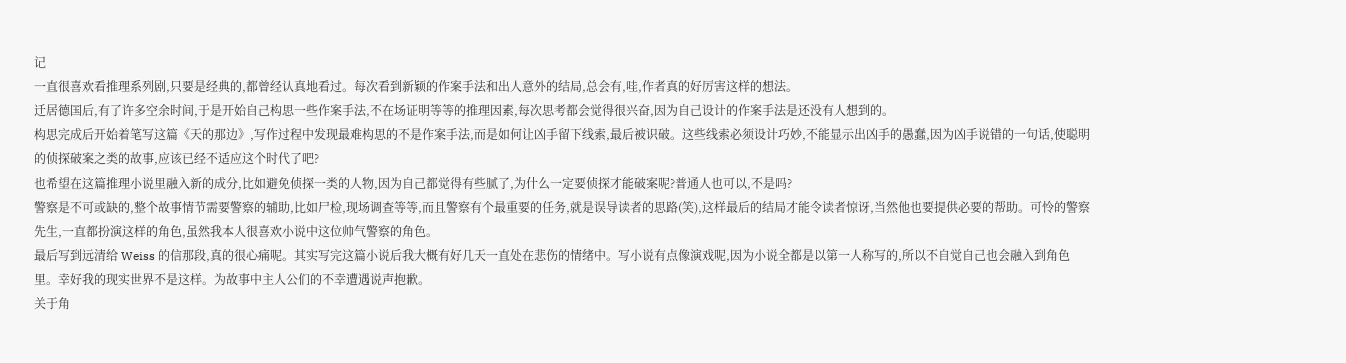记
一直很喜欢看推理系列剧,只要是经典的,都曾经认真地看过。每次看到新颖的作案手法和出人意外的结局,总会有,哇,作者真的好厉害这样的想法。
迁居德国后,有了许多空余时间,于是开始自己构思一些作案手法,不在场证明等等的推理因素,每次思考都会觉得很兴奋,因为自己设计的作案手法是还没有人想到的。
构思完成后开始着笔写这篇《天的那边》,写作过程中发现最难构思的不是作案手法,而是如何让凶手留下线索,最后被识破。这些线索必须设计巧妙,不能显示出凶手的愚蠢,因为凶手说错的一句话,使聪明的侦探破案之类的故事,应该已经不适应这个时代了吧?
也希望在这篇推理小说里融入新的成分,比如避免侦探一类的人物,因为自己都觉得有些腻了,为什么一定要侦探才能破案呢?普通人也可以,不是吗?
警察是不可或缺的,整个故事情节需要警察的辅助,比如尸检,现场调查等等,而且警察有个最重要的任务,就是误导读者的思路(笑),这样最后的结局才能令读者惊讶,当然他也要提供必要的帮助。可怜的警察先生,一直都扮演这样的角色,虽然我本人很喜欢小说中这位帅气警察的角色。
最后写到远清给 Weiss 的信那段,真的很心痛呢。其实写完这篇小说后我大概有好几天一直处在悲伤的情绪中。写小说有点像演戏呢,因为小说全都是以第一人称写的,所以不自觉自己也会融入到角色里。幸好我的现实世界不是这样。为故事中主人公们的不幸遭遇说声抱歉。
关于角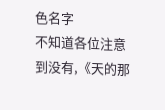色名字
不知道各位注意到没有,《天的那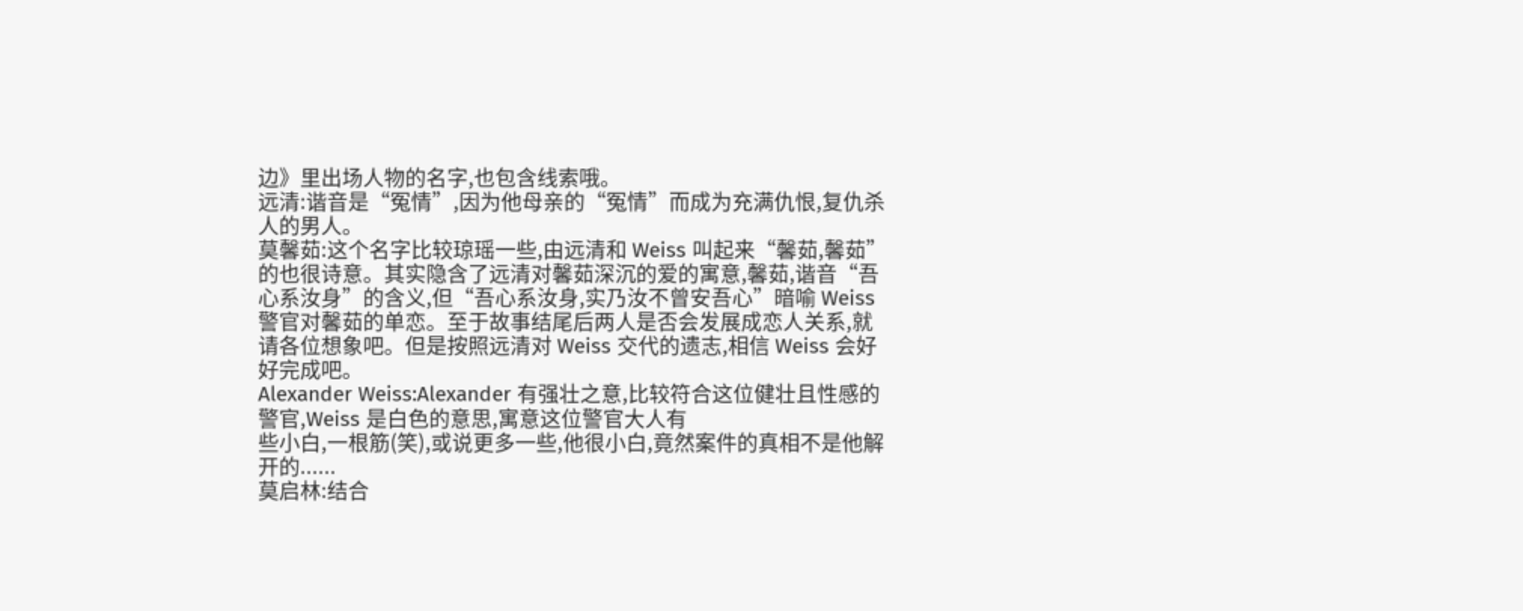边》里出场人物的名字,也包含线索哦。
远清:谐音是“冤情”,因为他母亲的“冤情”而成为充满仇恨,复仇杀人的男人。
莫馨茹:这个名字比较琼瑶一些,由远清和 Weiss 叫起来“馨茹,馨茹”的也很诗意。其实隐含了远清对馨茹深沉的爱的寓意,馨茹,谐音“吾心系汝身”的含义,但“吾心系汝身,实乃汝不曾安吾心”暗喻 Weiss 警官对馨茹的单恋。至于故事结尾后两人是否会发展成恋人关系,就请各位想象吧。但是按照远清对 Weiss 交代的遗志,相信 Weiss 会好好完成吧。
Alexander Weiss:Alexander 有强壮之意,比较符合这位健壮且性感的警官,Weiss 是白色的意思,寓意这位警官大人有
些小白,一根筋(笑),或说更多一些,他很小白,竟然案件的真相不是他解开的......
莫启林:结合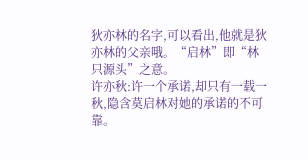狄亦林的名字,可以看出,他就是狄亦林的父亲哦。“启林”即“林只源头”之意。
许亦秋:许一个承诺,却只有一载一秋,隐含莫启林对她的承诺的不可靠。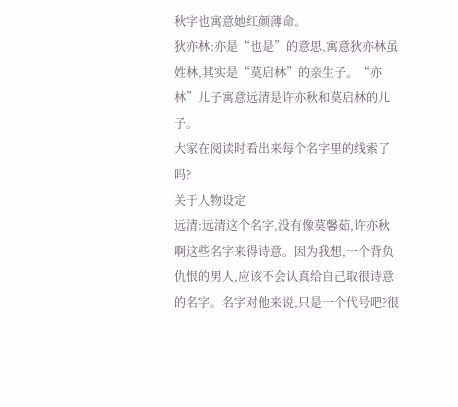秋字也寓意她红颜薄命。
狄亦林:亦是“也是”的意思,寓意狄亦林虽姓林,其实是“莫启林”的亲生子。“亦林”儿子寓意远清是许亦秋和莫启林的儿子。
大家在阅读时看出来每个名字里的线索了吗?
关于人物设定
远清:远清这个名字,没有像莫馨茹,许亦秋啊这些名字来得诗意。因为我想,一个背负仇恨的男人,应该不会认真给自己取很诗意的名字。名字对他来说,只是一个代号吧?很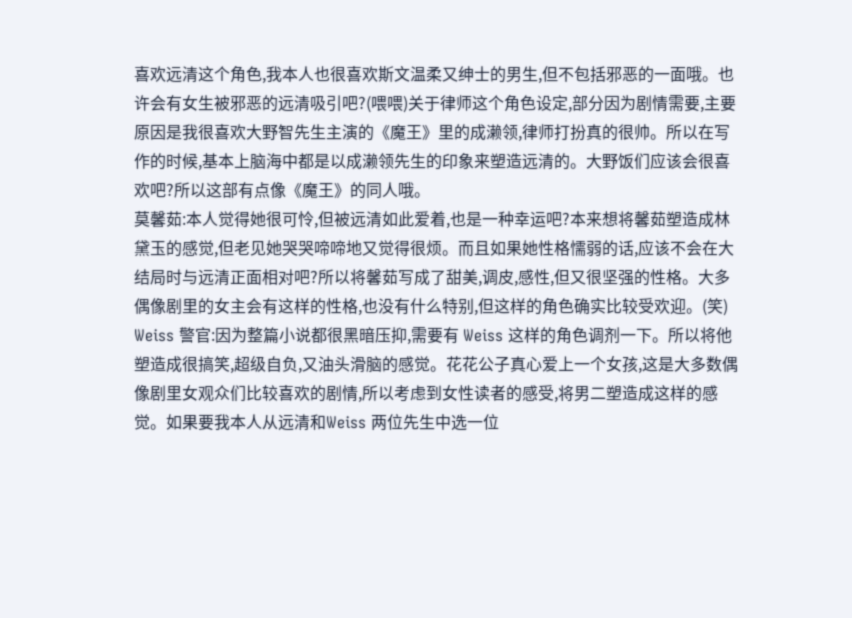喜欢远清这个角色,我本人也很喜欢斯文温柔又绅士的男生,但不包括邪恶的一面哦。也许会有女生被邪恶的远清吸引吧?(喂喂)关于律师这个角色设定,部分因为剧情需要,主要原因是我很喜欢大野智先生主演的《魔王》里的成濑领,律师打扮真的很帅。所以在写作的时候,基本上脑海中都是以成濑领先生的印象来塑造远清的。大野饭们应该会很喜欢吧?所以这部有点像《魔王》的同人哦。
莫馨茹:本人觉得她很可怜,但被远清如此爱着,也是一种幸运吧?本来想将馨茹塑造成林黛玉的感觉,但老见她哭哭啼啼地又觉得很烦。而且如果她性格懦弱的话,应该不会在大结局时与远清正面相对吧?所以将馨茹写成了甜美,调皮,感性,但又很坚强的性格。大多偶像剧里的女主会有这样的性格,也没有什么特别,但这样的角色确实比较受欢迎。(笑)
Weiss 警官:因为整篇小说都很黑暗压抑,需要有 Weiss 这样的角色调剂一下。所以将他塑造成很搞笑,超级自负,又油头滑脑的感觉。花花公子真心爱上一个女孩,这是大多数偶像剧里女观众们比较喜欢的剧情,所以考虑到女性读者的感受,将男二塑造成这样的感觉。如果要我本人从远清和Weiss 两位先生中选一位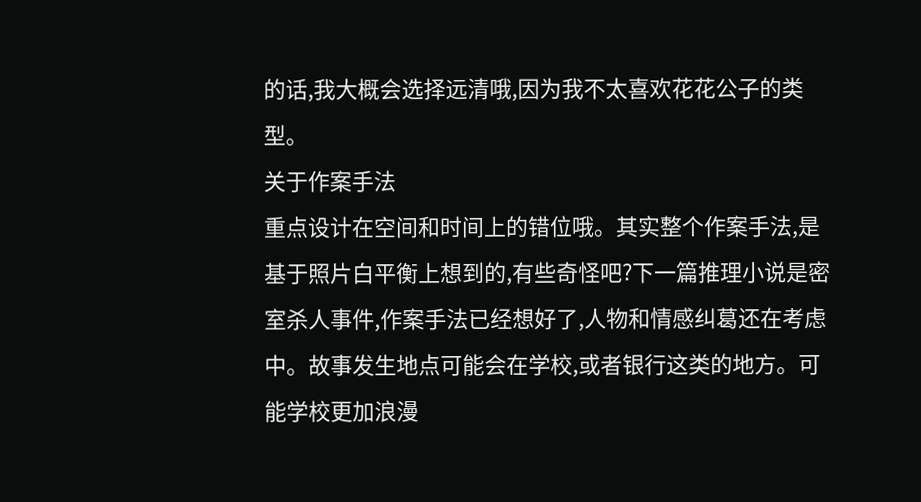的话,我大概会选择远清哦,因为我不太喜欢花花公子的类型。
关于作案手法
重点设计在空间和时间上的错位哦。其实整个作案手法,是基于照片白平衡上想到的,有些奇怪吧?下一篇推理小说是密室杀人事件,作案手法已经想好了,人物和情感纠葛还在考虑中。故事发生地点可能会在学校,或者银行这类的地方。可能学校更加浪漫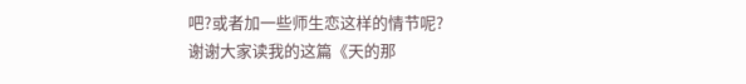吧?或者加一些师生恋这样的情节呢?
谢谢大家读我的这篇《天的那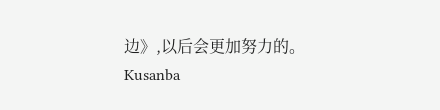边》,以后会更加努力的。
Kusanba